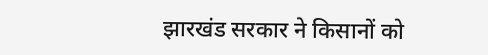झारखंड सरकार ने किसानों को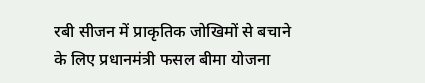रबी सीजन में प्राकृतिक जोखिमों से बचाने के लिए प्रधानमंत्री फसल बीमा योजना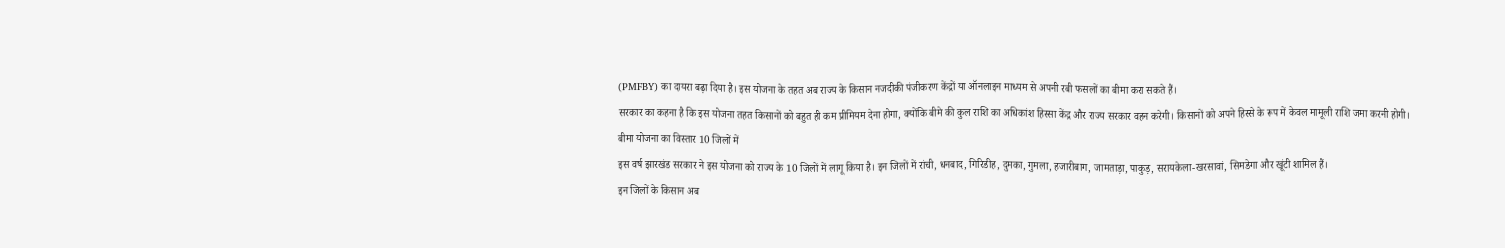(PMFBY) का दायरा बढ़ा दिया है। इस योजना के तहत अब राज्य के किसान नजदीकी पंजीकरण केंद्रों या ऑनलाइन माध्यम से अपनी रबी फसलों का बीमा करा सकते हैं।
सरकार का कहना है कि इस योजना तहत किसानों को बहुत ही कम प्रीमियम देना होगा, क्योंकि बीमे की कुल राशि का अधिकांश हिस्सा केंद्र और राज्य सरकार वहन करेगी। किसानों को अपने हिस्से के रूप में केवल मामूली राशि जमा करनी होगी।
बीमा योजना का विस्तार 10 जिलों में
इस वर्ष झारखंड सरकार ने इस योजना को राज्य के 10 जिलों में लागू किया है। इन जिलों में रांची, धनबाद, गिरिडीह, दुमका, गुमला, हजारीबाग, जामताड़ा, पाकुड़, सरायकेला-खरसावां, सिमडेगा और खूंटी शामिल हैं।
इन जिलों के किसान अब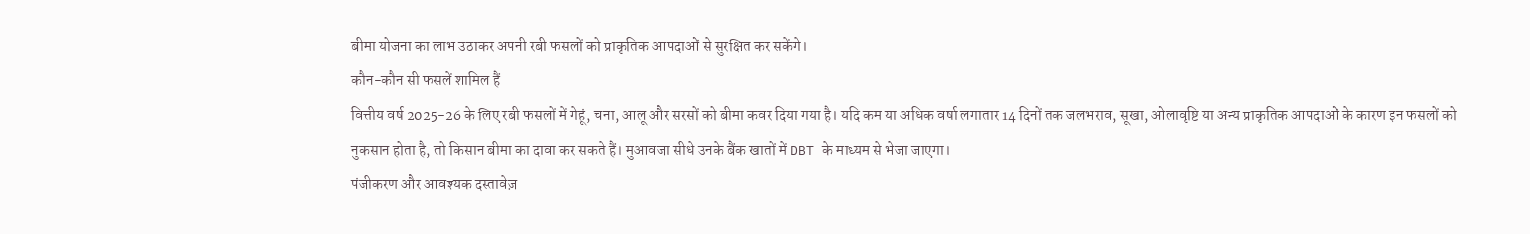बीमा योजना का लाभ उठाकर अपनी रबी फसलों को प्राकृतिक आपदाओं से सुरक्षित कर सकेंगे।
कौन-कौन सी फसलें शामिल हैं
वित्तीय वर्ष 2025-26 के लिए रबी फसलों में गेहूं, चना, आलू और सरसों को बीमा कवर दिया गया है। यदि कम या अधिक वर्षा लगातार 14 दिनों तक जलभराव, सूखा, ओलावृष्टि या अन्य प्राकृतिक आपदाओं के कारण इन फसलों को नुकसान होता है, तो किसान बीमा का दावा कर सकते हैं। मुआवजा सीधे उनके बैंक खातों में DBT के माध्यम से भेजा जाएगा।
पंजीकरण और आवश्यक दस्तावेज़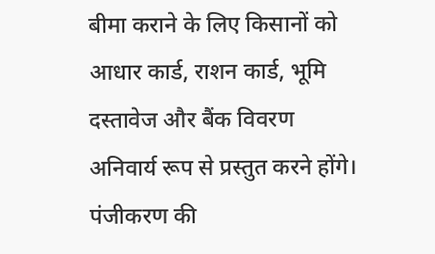बीमा कराने के लिए किसानों को आधार कार्ड, राशन कार्ड, भूमि दस्तावेज और बैंक विवरण अनिवार्य रूप से प्रस्तुत करने होंगे। पंजीकरण की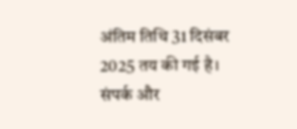अंतिम तिथि 31 दिसंबर 2025 तय की गई है।
संपर्क और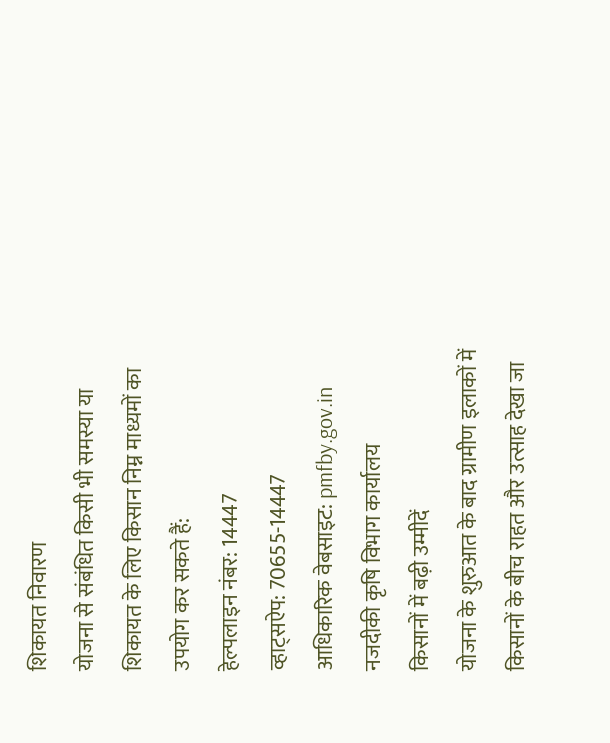शिकायत निवारण
योजना से संबंधित किसी भी समस्या या शिकायत के लिए किसान निम्न माध्यमों का उपयोग कर सकते हैं:
हेल्पलाइन नंबर: 14447
व्हाट्सऐप: 70655-14447
आधिकारिक वेबसाइट: pmfby.gov.in
नजदीकी कृषि विभाग कार्यालय
किसानों में बढ़ी उम्मीदें
योजना के शुरुआत के बाद ग्रामीण इलाकों में किसानों के बीच राहत और उत्साह देखा जा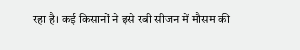रहा है। कई किसानों ने इसे रबी सीजन में मौसम की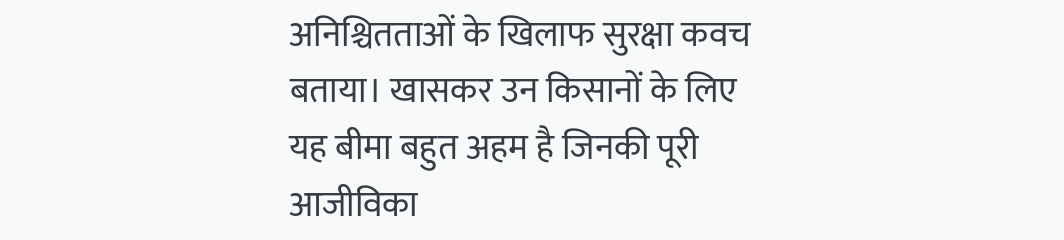अनिश्चितताओं के खिलाफ सुरक्षा कवच बताया। खासकर उन किसानों के लिए यह बीमा बहुत अहम है जिनकी पूरी आजीविका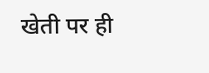खेती पर ही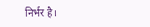निर्भर है।